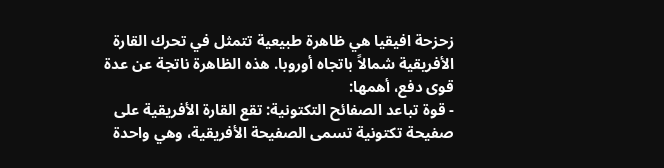زحزحة افيقيا هي ظاهرة طبيعية تتمثل في تحرك القارة الأفريقية شمالاً باتجاه أوروبا. هذه الظاهرة ناتجة عن عدة قوى دفع، أهمها:
- قوة تباعد الصفائح التكتونية: تقع القارة الأفريقية على صفيحة تكتونية تسمى الصفيحة الأفريقية، وهي واحدة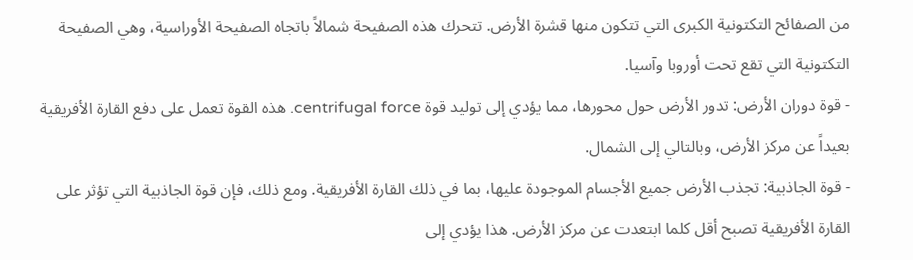من الصفائح التكتونية الكبرى التي تتكون منها قشرة الأرض. تتحرك هذه الصفيحة شمالاً باتجاه الصفيحة الأوراسية، وهي الصفيحة التكتونية التي تقع تحت أوروبا وآسيا.
- قوة دوران الأرض: تدور الأرض حول محورها، مما يؤدي إلى توليد قوة centrifugal force. هذه القوة تعمل على دفع القارة الأفريقية بعيداً عن مركز الأرض، وبالتالي إلى الشمال.
- قوة الجاذبية: تجذب الأرض جميع الأجسام الموجودة عليها، بما في ذلك القارة الأفريقية. ومع ذلك، فإن قوة الجاذبية التي تؤثر على القارة الأفريقية تصبح أقل كلما ابتعدت عن مركز الأرض. هذا يؤدي إلى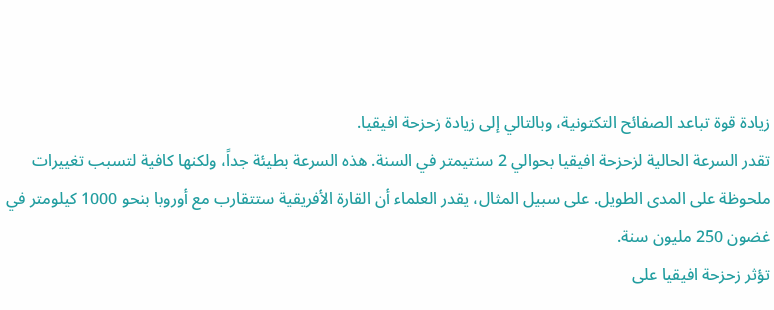زيادة قوة تباعد الصفائح التكتونية، وبالتالي إلى زيادة زحزحة افيقيا.
تقدر السرعة الحالية لزحزحة افيقيا بحوالي 2 سنتيمتر في السنة. هذه السرعة بطيئة جداً، ولكنها كافية لتسبب تغييرات ملحوظة على المدى الطويل. على سبيل المثال، يقدر العلماء أن القارة الأفريقية ستتقارب مع أوروبا بنحو 1000 كيلومتر في غضون 250 مليون سنة.
تؤثر زحزحة افيقيا على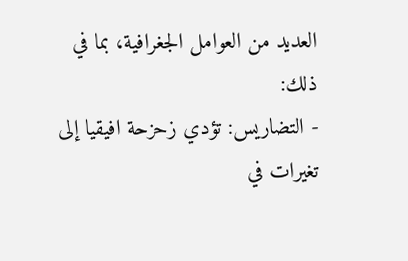العديد من العوامل الجغرافية، بما في ذلك:
- التضاريس: تؤدي زحزحة افيقيا إلى تغيرات في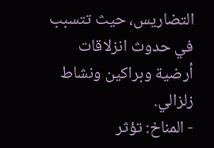التضاريس، حيث تتسبب في حدوث انزلاقات أرضية وبراكين ونشاط زلزالي.
- المناخ: تؤثر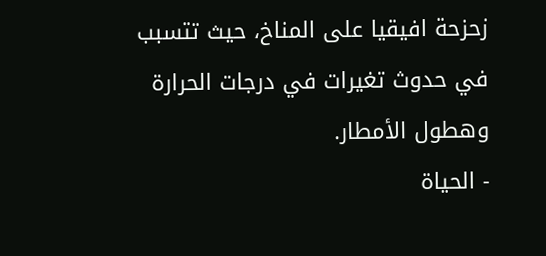زحزحة افيقيا على المناخ، حيث تتسبب في حدوث تغيرات في درجات الحرارة وهطول الأمطار.
- الحياة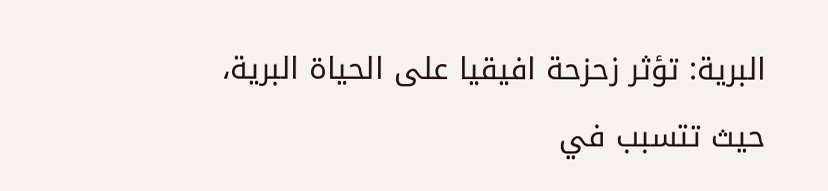البرية: تؤثر زحزحة افيقيا على الحياة البرية، حيث تتسبب في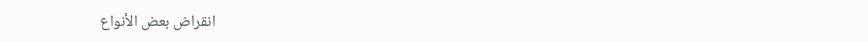انقراض بعض الأنواع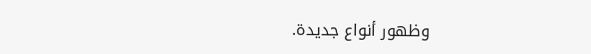وظهور أنواع جديدة.